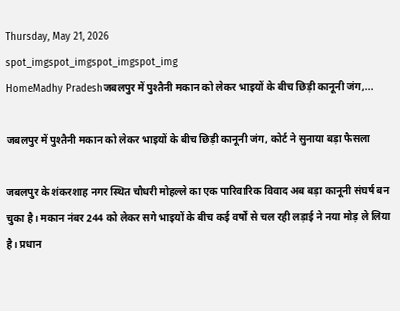Thursday, May 21, 2026
spot_imgspot_imgspot_imgspot_img
HomeMadhy Pradeshजबलपुर में पुश्तैनी मकान को लेकर भाइयों के बीच छिड़ी कानूनी जंग,...

जबलपुर में पुश्तैनी मकान को लेकर भाइयों के बीच छिड़ी कानूनी जंग, कोर्ट ने सुनाया बड़ा फैसला

जबलपुर के शंकरशाह नगर स्थित चौधरी मोहल्ले का एक पारिवारिक विवाद अब बड़ा कानूनी संघर्ष बन चुका है। मकान नंबर 244 को लेकर सगे भाइयों के बीच कई वर्षों से चल रही लड़ाई ने नया मोड़ ले लिया है। प्रधान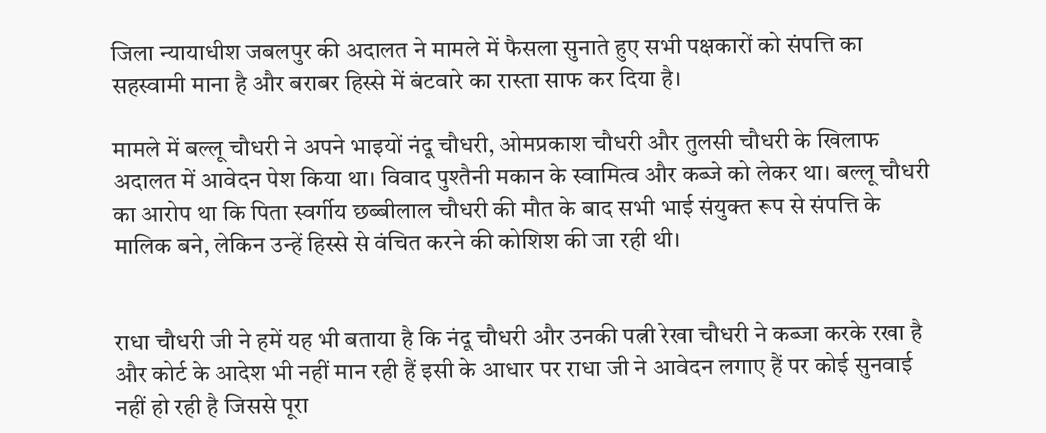जिला न्यायाधीश जबलपुर की अदालत ने मामले में फैसला सुनाते हुए सभी पक्षकारों को संपत्ति का सहस्वामी माना है और बराबर हिस्से में बंटवारे का रास्ता साफ कर दिया है।

मामले में बल्लू चौधरी ने अपने भाइयों नंदू चौधरी, ओमप्रकाश चौधरी और तुलसी चौधरी के खिलाफ अदालत में आवेदन पेश किया था। विवाद पुश्तैनी मकान के स्वामित्व और कब्जे को लेकर था। बल्लू चौधरी का आरोप था कि पिता स्वर्गीय छब्बीलाल चौधरी की मौत के बाद सभी भाई संयुक्त रूप से संपत्ति के मालिक बने, लेकिन उन्हें हिस्से से वंचित करने की कोशिश की जा रही थी।


राधा चौधरी जी ने हमें यह भी बताया है कि नंदू चौधरी और उनकी पत्नी रेखा चौधरी ने कब्जा करके रखा है और कोर्ट के आदेश भी नहीं मान रही हैं इसी के आधार पर राधा जी ने आवेदन लगाए हैं पर कोई सुनवाई नहीं हो रही है जिससे पूरा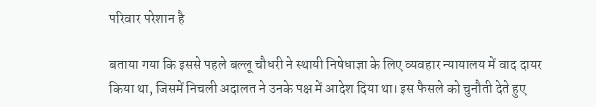परिवार परेशान है

बताया गया कि इससे पहले बल्लू चौधरी ने स्थायी निषेधाज्ञा के लिए व्यवहार न्यायालय में वाद दायर किया था, जिसमें निचली अदालत ने उनके पक्ष में आदेश दिया था। इस फैसले को चुनौती देते हुए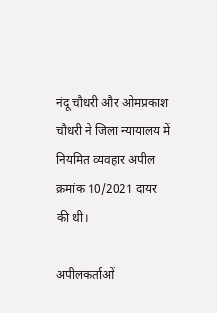नंदू चौधरी और ओमप्रकाश चौधरी ने जिला न्यायालय में नियमित व्यवहार अपील क्रमांक 10/2021 दायर की थी।

अपीलकर्ताओं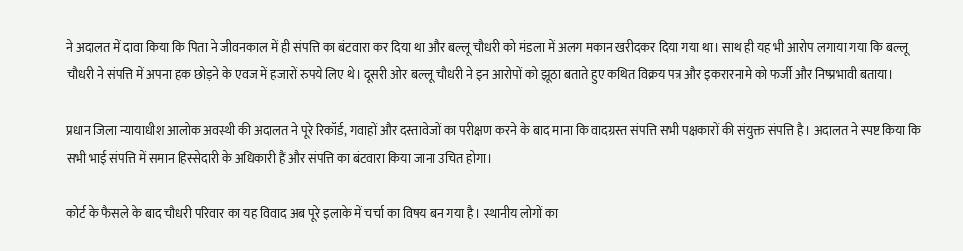ने अदालत में दावा किया कि पिता ने जीवनकाल में ही संपत्ति का बंटवारा कर दिया था और बल्लू चौधरी को मंडला में अलग मकान खरीदकर दिया गया था। साथ ही यह भी आरोप लगाया गया कि बल्लू चौधरी ने संपत्ति में अपना हक छोड़ने के एवज में हजारों रुपये लिए थे। दूसरी ओर बल्लू चौधरी ने इन आरोपों को झूठा बताते हुए कथित विक्रय पत्र और इकरारनामे को फर्जी और निष्प्रभावी बताया।

प्रधान जिला न्यायाधीश आलोक अवस्थी की अदालत ने पूरे रिकॉर्ड, गवाहों और दस्तावेजों का परीक्षण करने के बाद माना कि वादग्रस्त संपत्ति सभी पक्षकारों की संयुक्त संपत्ति है। अदालत ने स्पष्ट किया कि सभी भाई संपत्ति में समान हिस्सेदारी के अधिकारी हैं और संपत्ति का बंटवारा किया जाना उचित होगा।

कोर्ट के फैसले के बाद चौधरी परिवार का यह विवाद अब पूरे इलाके में चर्चा का विषय बन गया है। स्थानीय लोगों का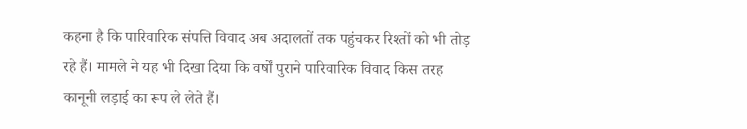कहना है कि पारिवारिक संपत्ति विवाद अब अदालतों तक पहुंचकर रिश्तों को भी तोड़ रहे हैं। मामले ने यह भी दिखा दिया कि वर्षों पुराने पारिवारिक विवाद किस तरह कानूनी लड़ाई का रूप ले लेते हैं।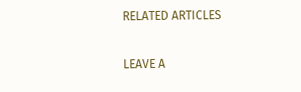RELATED ARTICLES

LEAVE A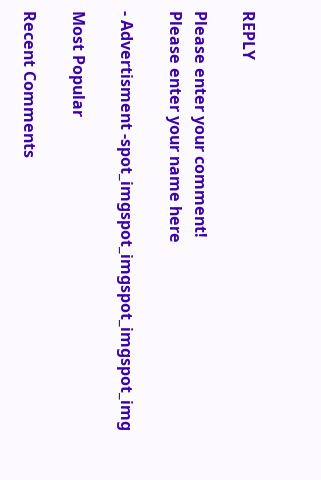REPLY

Please enter your comment!
Please enter your name here

- Advertisment -spot_imgspot_imgspot_imgspot_img

Most Popular

Recent Comments